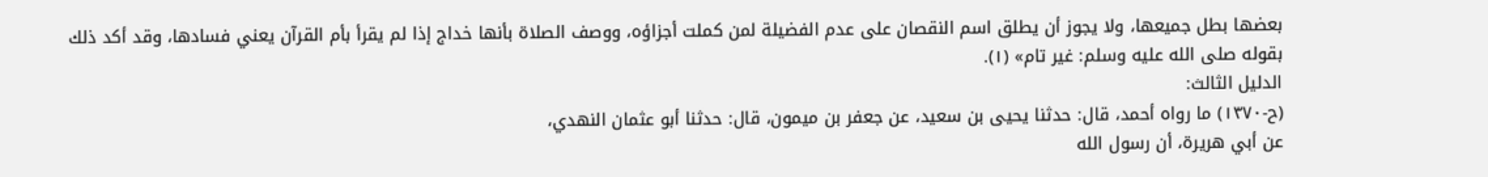بعضها بطل جميعها، ولا يجوز أن يطلق اسم النقصان على عدم الفضيلة لمن كملت أجزاؤه، ووصف الصلاة بأنها خداج إذا لم يقرأ بأم القرآن يعني فسادها، وقد أكد ذلك بقوله صلى الله عليه وسلم: غير تام» (١).
الدليل الثالث:
(ح-١٣٧٠) ما رواه أحمد، قال: حدثنا يحيى بن سعيد، عن جعفر بن ميمون، قال: حدثنا أبو عثمان النهدي،
عن أبي هريرة، أن رسول الله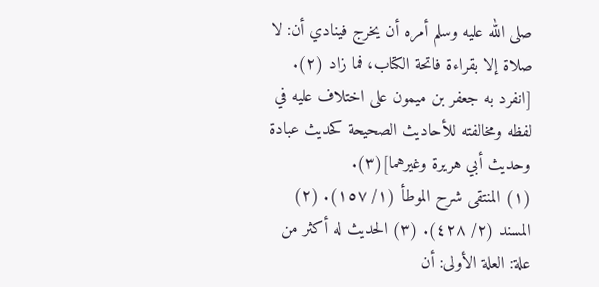صلى الله عليه وسلم أمره أن يخرج فينادي أن: لا صلاة إلا بقراءة فاتحة الكتاب، فما زاد (٢).
[انفرد به جعفر بن ميمون على اختلاف عليه في لفظه ومخالفته للأحاديث الصحيحة كحديث عبادة وحديث أبي هريرة وغيرهما](٣).
(١) المنتقى شرح الموطأ (١/ ١٥٧). (٢) المسند (٢/ ٤٢٨). (٣) الحديث له أكثر من علة: العلة الأولى: أن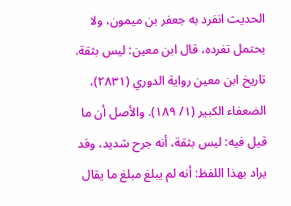الحديث انفرد به جعفر بن ميمون، ولا يحتمل تفرده، قال ابن معين: ليس بثقة. تاريخ ابن معين رواية الدوري (٢٨٣١)، الضعفاء الكبير (١/ ١٨٩). والأصل أن ما قيل فيه: ليس بثقة، أنه جرح شديد، وقد يراد بهذا اللفظ: أنه لم يبلغ مبلغ ما يقال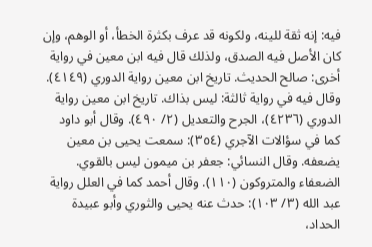فيه: إنه ثقة للينه، ولكونه قد عرف بكثرة الخطأ، أو الوهم، وإن كان الأصل فيه الصدق، ولذلك قال فيه ابن معين في رواية أخرى: صالح الحديث. تاريخ ابن معين رواية الدوري (٤١٤٩). وقال فيه في رواية ثالثة: ليس بذاك. تاريخ ابن معين رواية الدوري (٤٢٣٦)، الجرح والتعديل (٢/ ٤٩٠). وقال أبو داود كما في سؤالات الآجري (٣٥٤): سمعت يحيى بن معين يضعفه. وقال النسائي: جعفر بن ميمون ليس بالقوي. الضعفاء والمتروكون (١١٠). وقال أحمد كما في العلل رواية عبد الله (٣/ ١٠٣): حدث عنه يحيى والثوري وأبو عبيدة الحداد،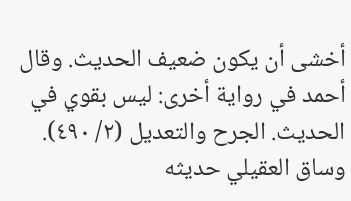أخشى أن يكون ضعيف الحديث. وقال أحمد في رواية أخرى: ليس بقوي في الحديث. الجرح والتعديل (٢/ ٤٩٠). وساق العقيلي حديثه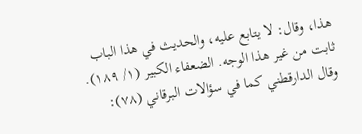هذا، وقال: لا يتابع عليه، والحديث في هذا الباب ثابت من غير هذا الوجه. الضعفاء الكبير (١/ ١٨٩). وقال الدارقطني كما في سؤالات البرقاني (٧٨):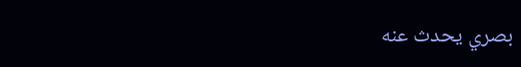بصري يحدث عنه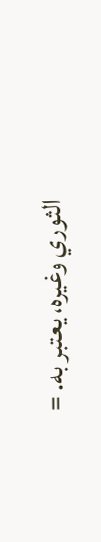الثوري وغيره، يعتبر به. =